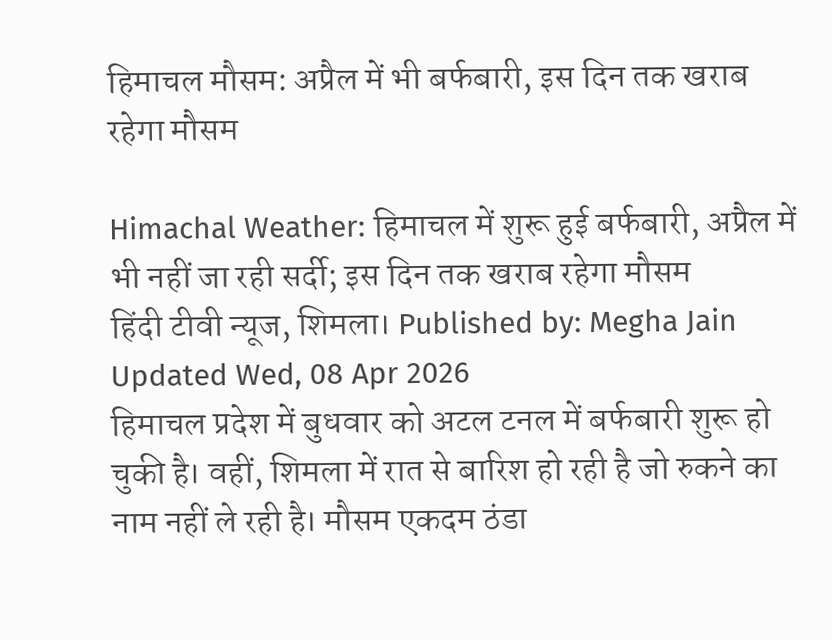हिमाचल मौसम: अप्रैल में भी बर्फबारी, इस दिन तक खराब रहेगा मौसम

Himachal Weather: हिमाचल में शुरू हुई बर्फबारी, अप्रैल में भी नहीं जा रही सर्दी; इस दिन तक खराब रहेगा मौसम
हिंदी टीवी न्यूज, शिमला। Published by: Megha Jain Updated Wed, 08 Apr 2026
हिमाचल प्रदेश में बुधवार को अटल टनल में बर्फबारी शुरू हो चुकी है। वहीं, शिमला में रात से बारिश हो रही है जो रुकने का नाम नहीं ले रही है। मौसम एकदम ठंडा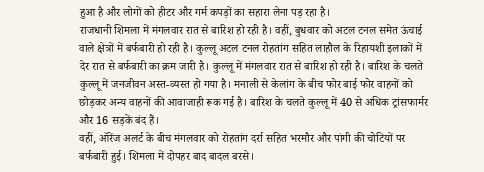हुआ है और लोगों को हीटर और गर्म कपड़ों का सहारा लेना पड़ रहा है।
राजधानी शिमला में मंगलवार रात से बारिश हो रही है। वहीं, बुधवार को अटल टनल समेत ऊंचाई वाले क्षेत्रों में बर्फबारी हो रही है। कुल्लू अटल टनल रोहतांग सहित लाहौल के रिहायशी इलाकों में देर रात से बर्फबारी का क्रम जारी है। कुल्लू में मंगलवार रात से बारिश हो रही है। बारिश के चलते कुल्लू में जनजीवन अस्त-व्यस्त हो गया है। मनाली से केलांग के बीच फोर बाई फोर वाहनों को छोड़कर अन्य वाहनों की आवाजाही रूक गई है। बारिश के चलते कुल्लू में 40 से अधिक ट्रांसफार्मर और 16 सड़कें बंद हैं।
वहीं, ऑरेंज अलर्ट के बीच मंगलवार को रोहतांग दर्रा सहित भरमौर और पांगी की चोटियों पर बर्फबारी हुई। शिमला में दोपहर बाद बादल बरसे।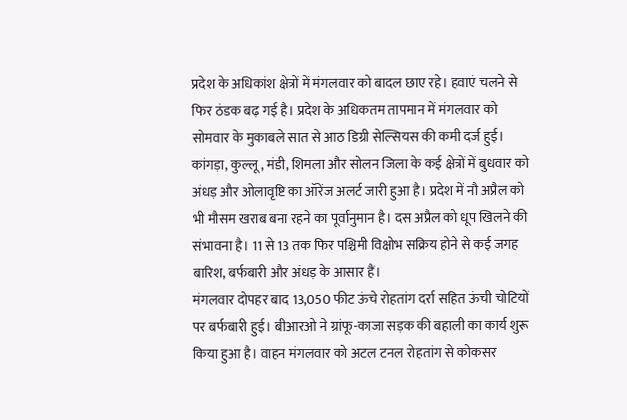प्रदेश के अधिकांश क्षेत्रों में मंगलवार को बादल छाए रहे। हवाएं चलने से फिर ठंडक बढ़ गई है। प्रदेश के अधिकतम तापमान में मंगलवार को सोमवार के मुकाबले सात से आठ डिग्री सेल्सियस की कमी दर्ज हुई। कांगड़ा, कुल्लू, मंडी, शिमला और सोलन जिला के कई क्षेत्रों में बुधवार को अंधड़ और ओलावृष्टि का ऑरेंज अलर्ट जारी हुआ है। प्रदेश में नौ अप्रैल को भी मौसम खराब बना रहने का पूर्वानुमान है। दस अप्रैल को धूप खिलने की संभावना है। 11 से 13 तक फिर पश्चिमी विक्षोभ सक्रिय होने से कई जगह बारिश, बर्फबारी और अंधड़ के आसार हैं।
मंगलवार दोपहर बाद 13,050 फीट ऊंचे रोहतांग दर्रा सहित ऊंची चोटियों पर बर्फबारी हुई। बीआरओ ने ग्रांफू-काजा सड़क की बहाली का कार्य शुरू किया हुआ है। वाहन मंगलवार को अटल टनल रोहतांग से कोकसर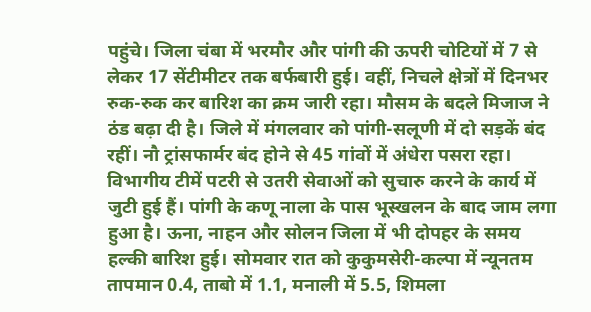पहुंचे। जिला चंबा में भरमौर और पांगी की ऊपरी चोटियों में 7 से लेकर 17 सेंटीमीटर तक बर्फबारी हुई। वहीं, निचले क्षेत्रों में दिनभर रुक-रुक कर बारिश का क्रम जारी रहा। मौसम के बदले मिजाज ने ठंड बढ़ा दी है। जिले में मंगलवार को पांगी-सलूणी में दो सड़कें बंद रहीं। नौ ट्रांसफार्मर बंद होने से 45 गांवों में अंधेरा पसरा रहा। विभागीय टीमें पटरी से उतरी सेवाओं को सुचारु करने के कार्य में जुटी हुई हैं। पांगी के कणू नाला के पास भूस्खलन के बाद जाम लगा हुआ है। ऊना, नाहन और सोलन जिला में भी दोपहर के समय हल्की बारिश हुई। सोमवार रात को कुकुमसेरी-कल्पा में न्यूनतम तापमान 0.4, ताबो में 1.1, मनाली में 5.5, शिमला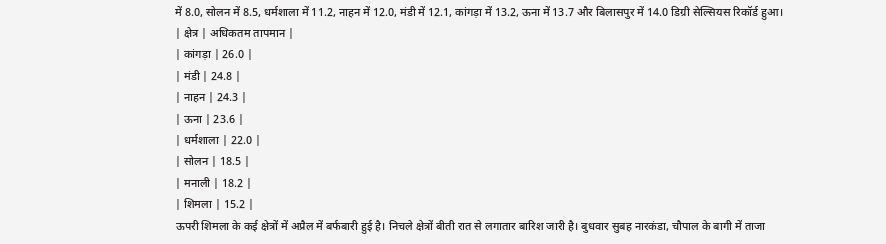में 8.0, सोलन में 8.5, धर्मशाला में 11.2, नाहन में 12.0, मंडी में 12.1, कांगड़ा में 13.2, ऊना में 13.7 और बिलासपुर में 14.0 डिग्री सेल्सियस रिकॉर्ड हुआ।
| क्षेत्र | अधिकतम तापमान |
| कांगड़ा | 26.0 |
| मंडी | 24.8 |
| नाहन | 24.3 |
| ऊना | 23.6 |
| धर्मशाला | 22.0 |
| सोलन | 18.5 |
| मनाली | 18.2 |
| शिमला | 15.2 |
ऊपरी शिमला के कई क्षेत्रों में अप्रैल में बर्फबारी हुई है। निचले क्षेत्रों बीती रात से लगातार बारिश जारी है। बुधवार सुबह नारकंडा, चौपाल के बागी में ताजा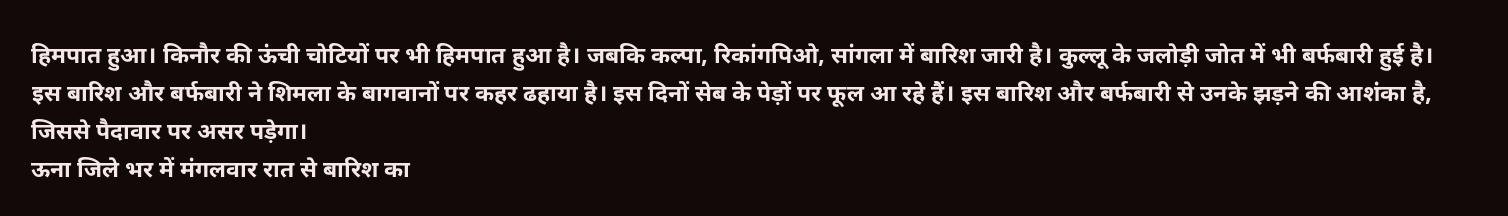हिमपात हुआ। किनौर की ऊंची चोटियों पर भी हिमपात हुआ है। जबकि कल्पा, रिकांगपिओ, सांगला में बारिश जारी है। कुल्लू के जलोड़ी जोत में भी बर्फबारी हुई है। इस बारिश और बर्फबारी ने शिमला के बागवानों पर कहर ढहाया है। इस दिनों सेब के पेड़ों पर फूल आ रहे हैं। इस बारिश और बर्फबारी से उनके झड़ने की आशंका है, जिससे पैदावार पर असर पड़ेगा।
ऊना जिले भर में मंगलवार रात से बारिश का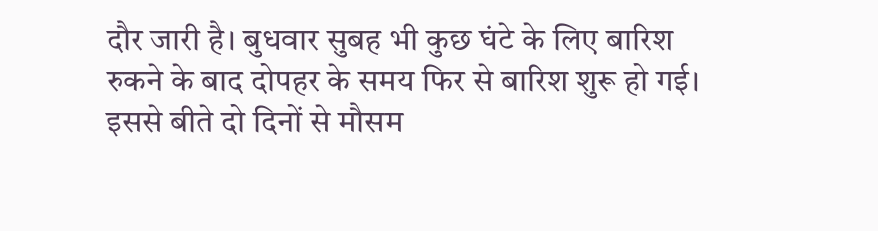दौर जारी है। बुधवार सुबह भी कुछ घंटे के लिए बारिश रुकने के बाद दोपहर के समय फिर से बारिश शुरू हो गई। इससे बीते दो दिनों से मौसम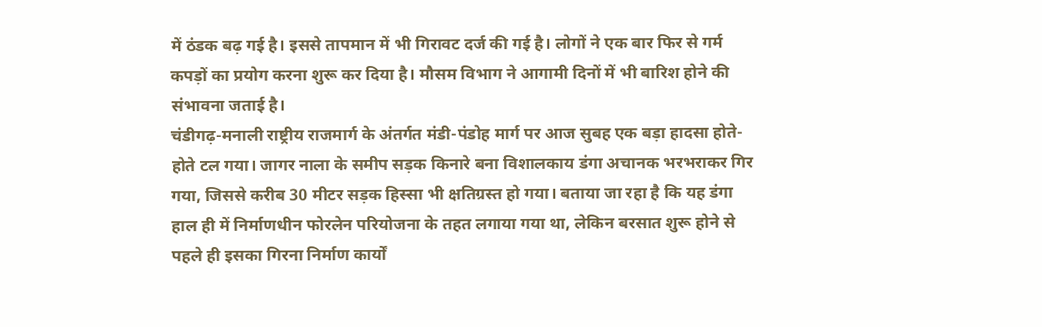में ठंडक बढ़ गई है। इससे तापमान में भी गिरावट दर्ज की गई है। लोगों ने एक बार फिर से गर्म कपड़ों का प्रयोग करना शुरू कर दिया है। मौसम विभाग ने आगामी दिनों में भी बारिश होने की संभावना जताई है।
चंडीगढ़-मनाली राष्ट्रीय राजमार्ग के अंतर्गत मंडी-पंडोह मार्ग पर आज सुबह एक बड़ा हादसा होते-होते टल गया। जागर नाला के समीप सड़क किनारे बना विशालकाय डंगा अचानक भरभराकर गिर गया, जिससे करीब 30 मीटर सड़क हिस्सा भी क्षतिग्रस्त हो गया। बताया जा रहा है कि यह डंगा हाल ही में निर्माणधीन फोरलेन परियोजना के तहत लगाया गया था, लेकिन बरसात शुरू होने से पहले ही इसका गिरना निर्माण कार्यों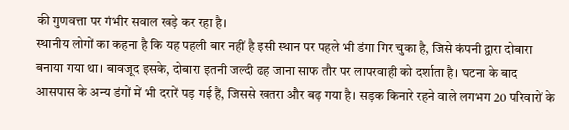की गुणवत्ता पर गंभीर सवाल खड़े कर रहा है।
स्थानीय लोगों का कहना है कि यह पहली बार नहीं है इसी स्थान पर पहले भी डंगा गिर चुका है, जिसे कंपनी द्वारा दोबारा बनाया गया था। बावजूद इसके, दोबारा इतनी जल्दी ढह जाना साफ तौर पर लापरवाही को दर्शाता है। घटना के बाद आसपास के अन्य डंगों में भी दरारें पड़ गई हैं, जिससे खतरा और बढ़ गया है। सड़क किनारे रहने वाले लगभग 20 परिवारों के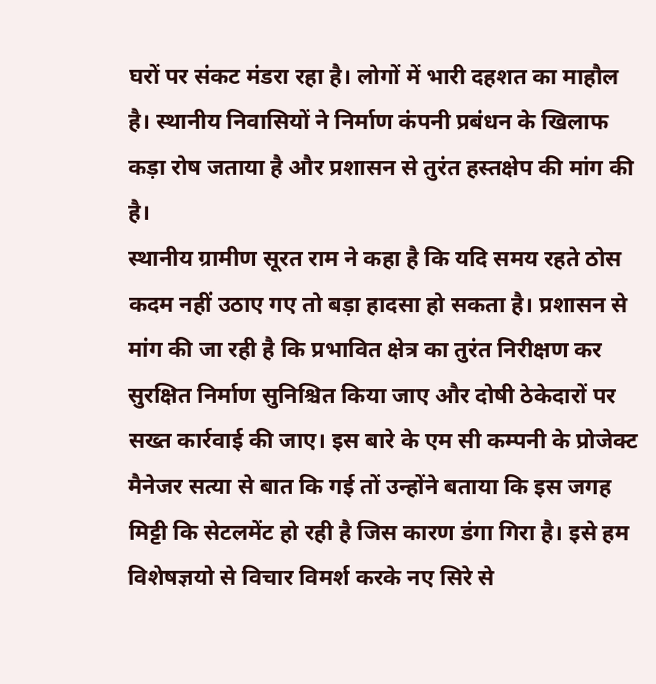घरों पर संकट मंडरा रहा है। लोगों में भारी दहशत का माहौल है। स्थानीय निवासियों ने निर्माण कंपनी प्रबंधन के खिलाफ कड़ा रोष जताया है और प्रशासन से तुरंत हस्तक्षेप की मांग की है।
स्थानीय ग्रामीण सूरत राम ने कहा है कि यदि समय रहते ठोस कदम नहीं उठाए गए तो बड़ा हादसा हो सकता है। प्रशासन से मांग की जा रही है कि प्रभावित क्षेत्र का तुरंत निरीक्षण कर सुरक्षित निर्माण सुनिश्चित किया जाए और दोषी ठेकेदारों पर सख्त कार्रवाई की जाए। इस बारे के एम सी कम्पनी के प्रोजेक्ट मैनेजर सत्या से बात कि गई तों उन्होंने बताया कि इस जगह मिट्टी कि सेटलमेंट हो रही है जिस कारण डंगा गिरा है। इसे हम विशेषज्ञयो से विचार विमर्श करके नए सिरे से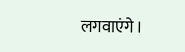लगवाएंगे।